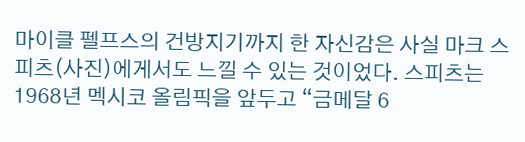마이클 펠프스의 건방지기까지 한 자신감은 사실 마크 스피츠(사진)에게서도 느낄 수 있는 것이었다. 스피츠는 1968년 멕시코 올림픽을 앞두고 “금메달 6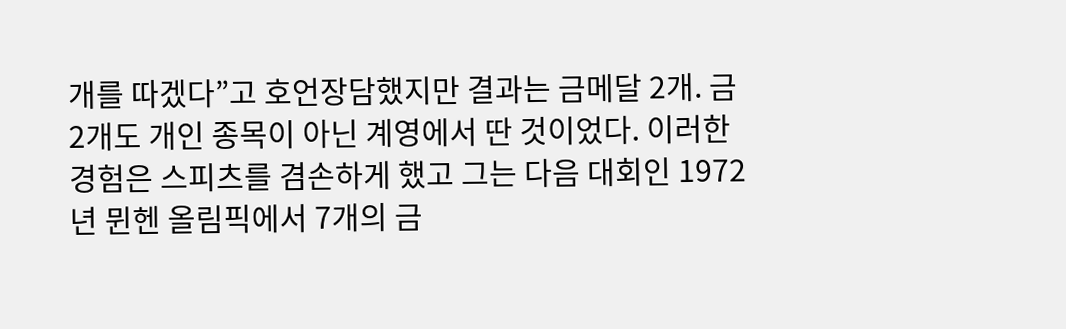개를 따겠다”고 호언장담했지만 결과는 금메달 2개. 금 2개도 개인 종목이 아닌 계영에서 딴 것이었다. 이러한 경험은 스피츠를 겸손하게 했고 그는 다음 대회인 1972년 뮌헨 올림픽에서 7개의 금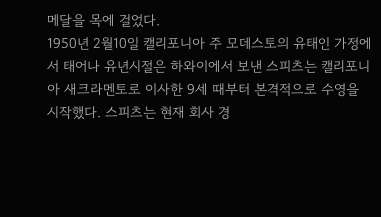메달을 목에 걸었다.
1950년 2월10일 캘리포니아 주 모데스토의 유태인 가정에서 태어나 유년시절은 하와이에서 보낸 스피츠는 캘리포니아 새크라멘토로 이사한 9세 때부터 본격적으로 수영을 시작했다. 스피츠는 현재 회사 경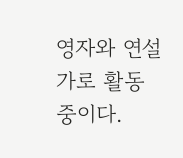영자와 연설가로 활동 중이다.